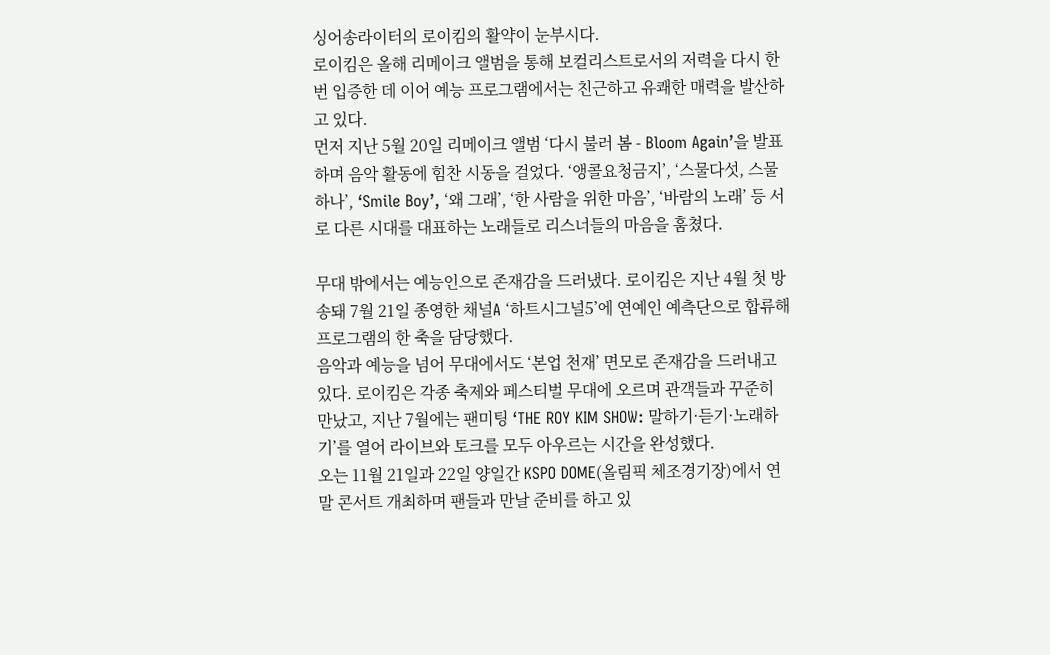싱어송라이터의 로이킴의 활약이 눈부시다.
로이킴은 올해 리메이크 앨범을 통해 보컬리스트로서의 저력을 다시 한 번 입증한 데 이어 예능 프로그램에서는 친근하고 유쾌한 매력을 발산하고 있다.
먼저 지난 5월 20일 리메이크 앨범 ‘다시 불러 봄 - Bloom Again’을 발표하며 음악 활동에 힘찬 시동을 걸었다. ‘앵콜요청금지’, ‘스물다섯, 스물하나’, ‘Smile Boy’, ‘왜 그래’, ‘한 사람을 위한 마음’, ‘바람의 노래’ 등 서로 다른 시대를 대표하는 노래들로 리스너들의 마음을 훔쳤다.

무대 밖에서는 예능인으로 존재감을 드러냈다. 로이킴은 지난 4월 첫 방송돼 7월 21일 종영한 채널A ‘하트시그널5’에 연예인 예측단으로 합류해 프로그램의 한 축을 담당했다.
음악과 예능을 넘어 무대에서도 ‘본업 천재’ 면모로 존재감을 드러내고 있다. 로이킴은 각종 축제와 페스티벌 무대에 오르며 관객들과 꾸준히 만났고, 지난 7월에는 팬미팅 ‘THE ROY KIM SHOW: 말하기·듣기·노래하기’를 열어 라이브와 토크를 모두 아우르는 시간을 완성했다.
오는 11월 21일과 22일 양일간 KSPO DOME(올림픽 체조경기장)에서 연말 콘서트 개최하며 팬들과 만날 준비를 하고 있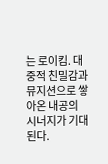는 로이킴. 대중적 친밀감과 뮤지션으로 쌓아온 내공의 시너지가 기대된다.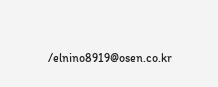/elnino8919@osen.co.kr